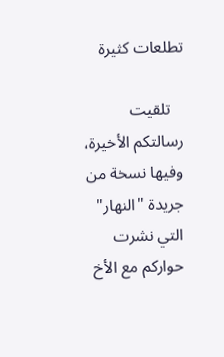تطلعات كثيرة

   تلقيت رسالتكم الأخيرة، وفيها نسخة من جريدة "النهار" التي نشرت حواركم مع الأخ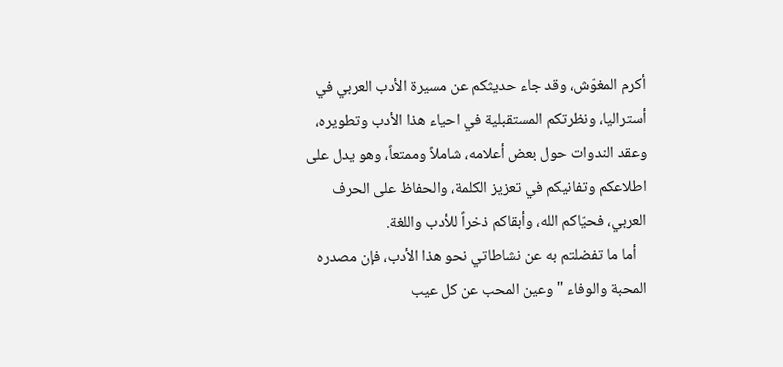أكرم المغوّش، وقد جاء حديثكم عن مسيرة الأدب العربي في أستراليا، ونظرتكم المستقبلية في احياء هذا الأدب وتطويره، وعقد الندوات حول بعض أعلامه، شاملاً وممتعاً، وهو يدل على اطلاعكم وتفانيكم في تعزيز الكلمة، والحفاظ على الحرف العربي، فحيّاكم الله، وأبقاكم ذخراً للأدب واللغة.
   أما ما تفضلتم به عن نشاطاتي نحو هذا الأدب، فإن مصدره المحبة والوفاء "وعين المحب عن كل عيب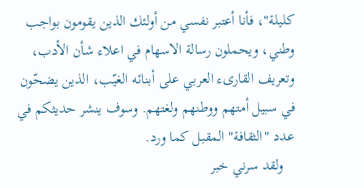كليلة"، فأنا أعتبر نفسي من أولئك الذين يقومون بواجب وطني، ويحملون رسالة الاسهام في اعلاء شأن الأدب، وتعريف القارىء العربي على أبنائه الغيّب، الذين يضحّون في سبيل أمتهم ووطنهم ولغتهم. وسوف ينشر حديثكم في عدد "الثقافة" المقبل كما ورد.
   ولقد سرني خبر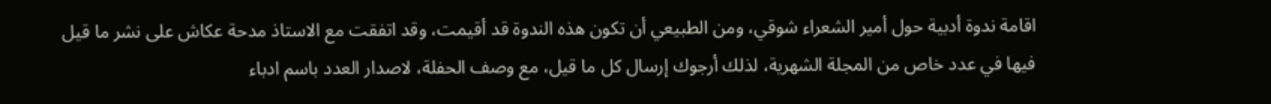اقامة ندوة أدبية حول أمير الشعراء شوقي، ومن الطبيعي أن تكون هذه الندوة قد أقيمت، وقد اتفقت مع الاستاذ مدحة عكاش على نشر ما قيل فيها في عدد خاص من المجلة الشهرية، لذلك أرجوك إرسال كل ما قيل، مع وصف الحفلة، لاصدار العدد باسم ادباء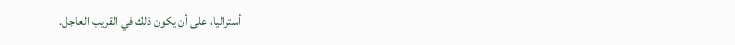أستراليا، على أن يكون ذلك في القريب العاجل.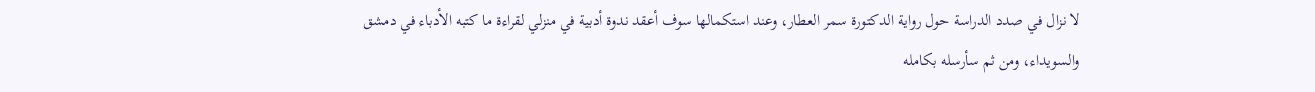لا نزال في صدد الدراسة حول رواية الدكتورة سمر العطار، وعند استكمالها سوف أعقد ندوة أدبية في منزلي لقراءة ما كتبه الأدباء في دمشق والسويداء، ومن ثم سأرسله بكامله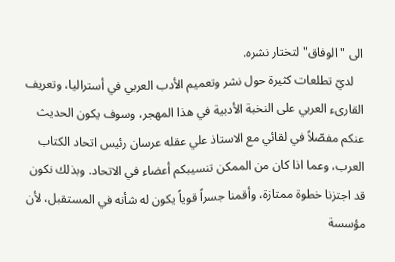الى "الوفاق" لتختار نشره.
   لديّ تطلعات كثيرة حول نشر وتعميم الأدب العربي في أستراليا، وتعريف القارىء العربي على النخبة الأدبية في هذا المهجر، وسوف يكون الحديث عنكم مفصّلاً في لقائي مع الاستاذ علي عقله عرسان رئيس اتحاد الكتاب العرب، وعما اذا كان من الممكن تنسيبكم أعضاء في الاتحاد. وبذلك نكون قد اجتزنا خطوة ممتازة، وأقمنا جسراً قوياً يكون له شأنه في المستقبل، لأن مؤسسة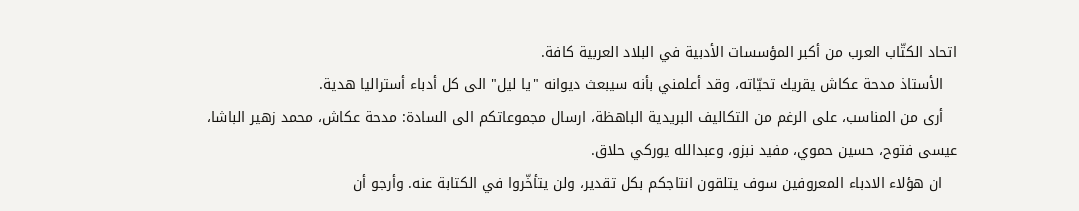اتحاد الكتّاب العرب من أكبر المؤسسات الأدبية في البلاد العربية كافة.
   الأستاذ مدحة عكاش يقريك تحيّاته، وقد أعلمني بأنه سيبعث ديوانه "يا ليل" الى كل أدباء أستراليا هدية.
   أرى من المناسب، على الرغم من التكاليف البريدية الباهظة، ارسال مجموعاتكم الى السادة: مدحة عكاش، محمد زهير الباشا، عيسى فتوح، حسين حموي، مفيد نبزو، وعبدالله يوركي حلاق.
   ان هؤلاء الادباء المعروفين سوف يتلقون انتاجكم بكل تقدير، ولن يتأخّروا في الكتابة عنه. وأرجو أن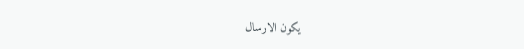يكون الارسال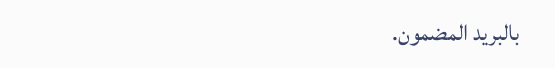بالبريد المضمون.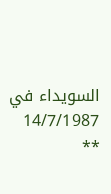السويداء في 14/7/1987
**